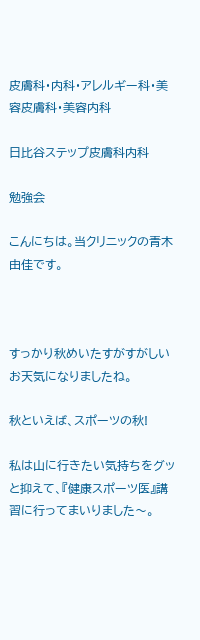皮膚科・内科・アレルギー科・美容皮膚科・美容内科

日比谷ステップ皮膚科内科

勉強会

こんにちは。当クリニックの青木由佳です。



すっかり秋めいたすがすがしいお天気になりましたね。

秋といえば、スポーツの秋!

私は山に行きたい気持ちをグッと抑えて、『健康スポーツ医』講習に行ってまいりました〜。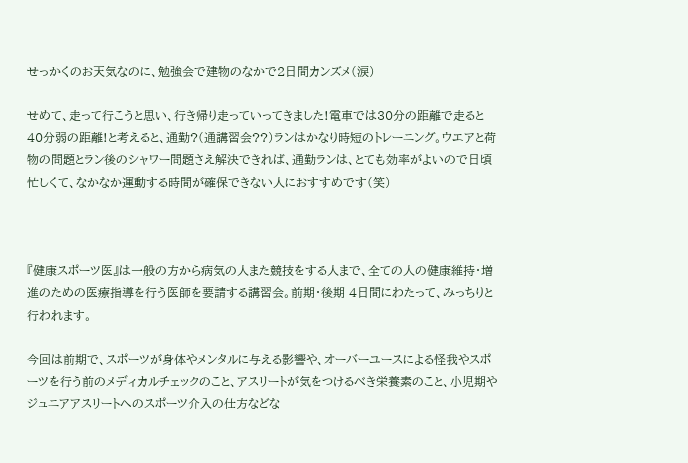せっかくのお天気なのに、勉強会で建物のなかで2日間カンズメ(涙)

せめて、走って行こうと思い、行き帰り走っていってきました!電車では30分の距離で走ると40分弱の距離!と考えると、通勤?(通講習会??)ランはかなり時短のトレーニング。ウエアと荷物の問題とラン後のシャワー問題さえ解決できれば、通勤ランは、とても効率がよいので日頃忙しくて、なかなか運動する時間が確保できない人におすすめです(笑)



『健康スポーツ医』は一般の方から病気の人また競技をする人まで、全ての人の健康維持・増進のための医療指導を行う医師を要請する講習会。前期・後期 4日間にわたって、みっちりと行われます。

今回は前期で、スポーツが身体やメンタルに与える影響や、オーバーユースによる怪我やスポーツを行う前のメディカルチェックのこと、アスリートが気をつけるべき栄養素のこと、小児期やジュニアアスリートへのスポーツ介入の仕方などな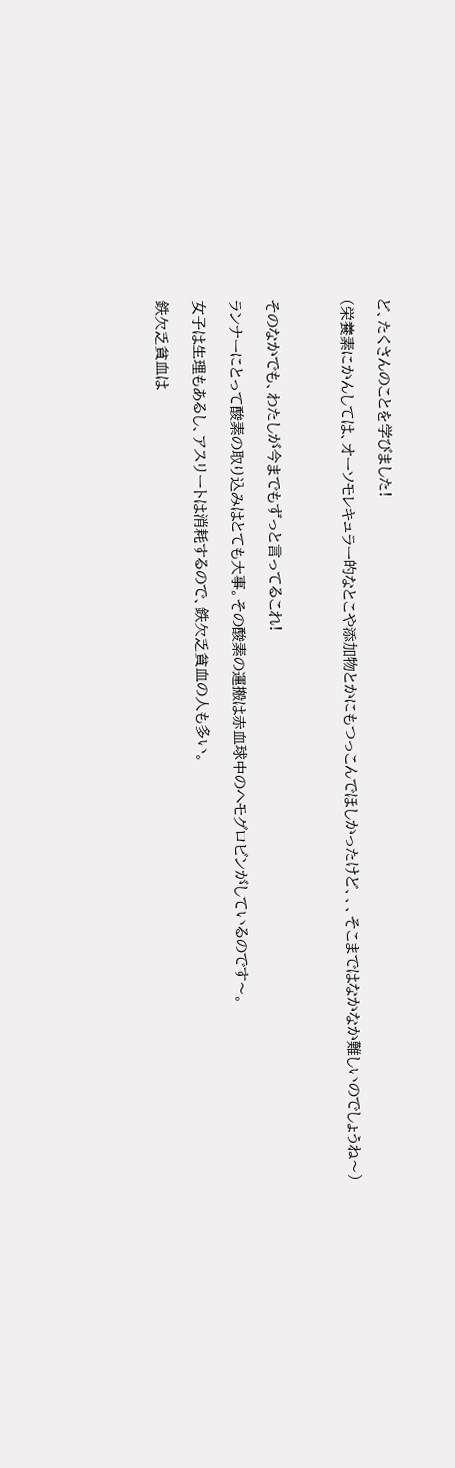ど、たくさんのことを学びました!

(栄養素にかんしては、オーソモレキュラー的なとこや添加物とかにもつっこんでほしかったけど、、、そこまではなかなか難しいのでしょうね〜)



そのなかでも、わたしが今までもずっと言ってるこれ!

ランナーにとって酸素の取り込みはとても大事。その酸素の運搬は赤血球中のヘモグロビンがしているのです〜。

女子は生理もあるし、アスリートは消耗するので、鉄欠乏貧血の人も多い。

鉄欠乏貧血は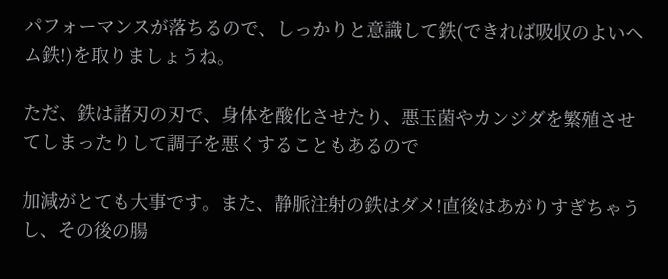パフォーマンスが落ちるので、しっかりと意識して鉄(できれば吸収のよいヘム鉄!)を取りましょうね。

ただ、鉄は諸刃の刃で、身体を酸化させたり、悪玉菌やカンジダを繁殖させてしまったりして調子を悪くすることもあるので

加減がとても大事です。また、静脈注射の鉄はダメ!直後はあがりすぎちゃうし、その後の腸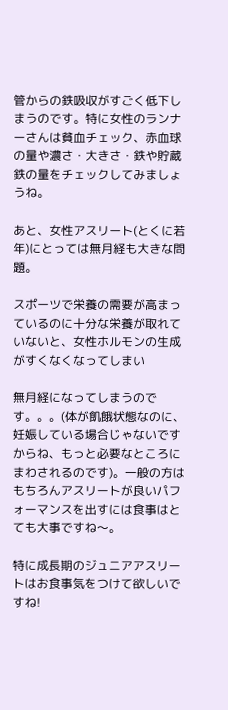管からの鉄吸収がすごく低下しまうのです。特に女性のランナーさんは貧血チェック、赤血球の量や濃さ・大きさ・鉄や貯蔵鉄の量をチェックしてみましょうね。

あと、女性アスリート(とくに若年)にとっては無月経も大きな問題。

スポーツで栄養の需要が高まっているのに十分な栄養が取れていないと、女性ホルモンの生成がすくなくなってしまい

無月経になってしまうのです。。。(体が飢餓状態なのに、妊娠している場合じゃないですからね、もっと必要なところにまわされるのです)。一般の方はもちろんアスリートが良いパフォーマンスを出すには食事はとても大事ですね〜。

特に成長期のジュニアアスリートはお食事気をつけて欲しいですね!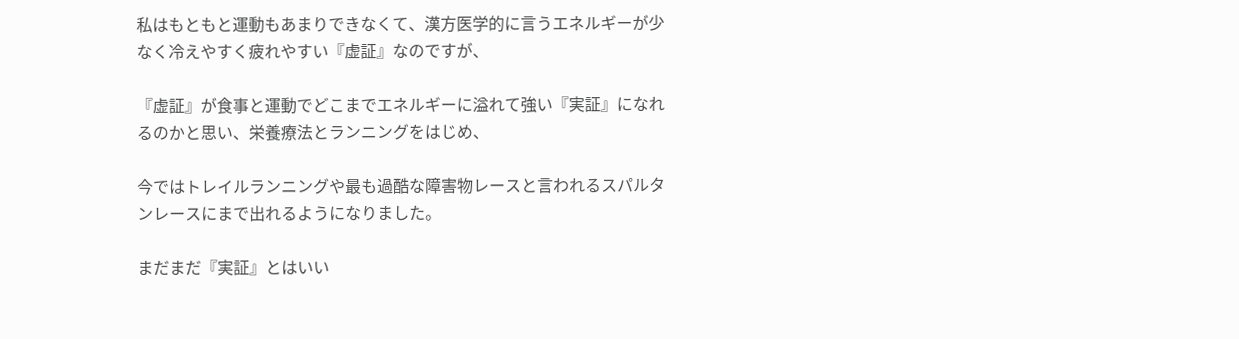私はもともと運動もあまりできなくて、漢方医学的に言うエネルギーが少なく冷えやすく疲れやすい『虚証』なのですが、

『虚証』が食事と運動でどこまでエネルギーに溢れて強い『実証』になれるのかと思い、栄養療法とランニングをはじめ、

今ではトレイルランニングや最も過酷な障害物レースと言われるスパルタンレースにまで出れるようになりました。

まだまだ『実証』とはいい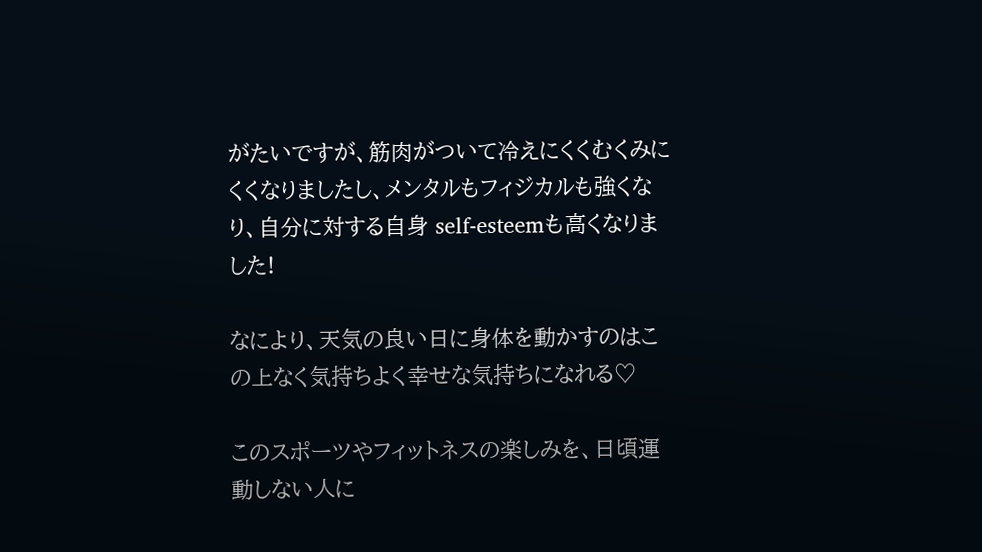がたいですが、筋肉がついて冷えにくくむくみにくくなりましたし、メンタルもフィジカルも強くなり、自分に対する自身 self-esteemも高くなりました!

なにより、天気の良い日に身体を動かすのはこの上なく気持ちよく幸せな気持ちになれる♡

このスポーツやフィットネスの楽しみを、日頃運動しない人に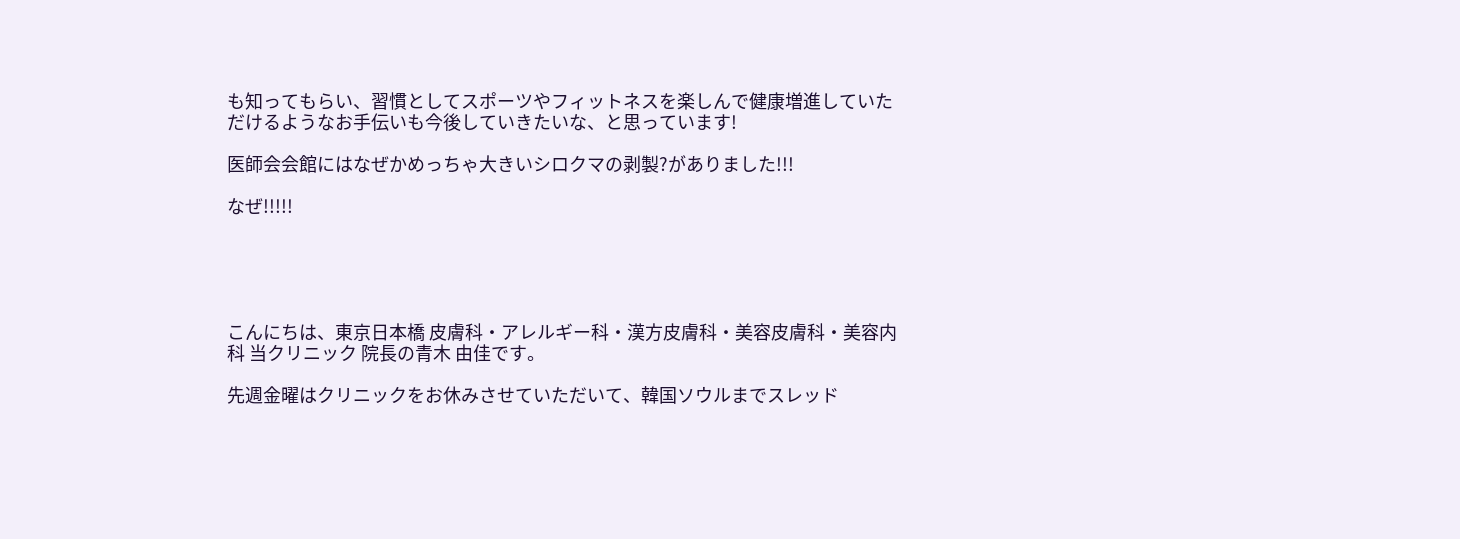も知ってもらい、習慣としてスポーツやフィットネスを楽しんで健康増進していただけるようなお手伝いも今後していきたいな、と思っています!

医師会会館にはなぜかめっちゃ大きいシロクマの剥製?がありました!!!

なぜ!!!!!





こんにちは、東京日本橋 皮膚科・アレルギー科・漢方皮膚科・美容皮膚科・美容内科 当クリニック 院長の青木 由佳です。

先週金曜はクリニックをお休みさせていただいて、韓国ソウルまでスレッド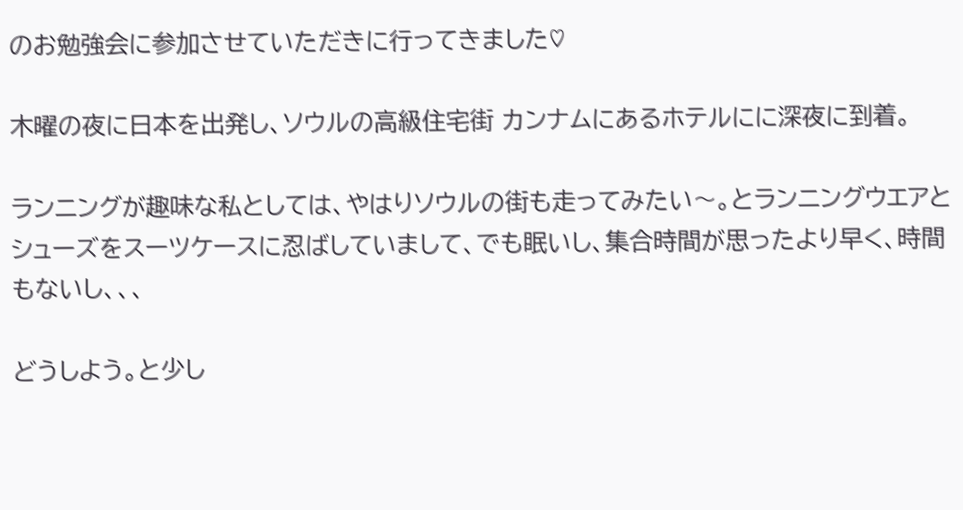のお勉強会に参加させていただきに行ってきました♡

木曜の夜に日本を出発し、ソウルの高級住宅街 カンナムにあるホテルにに深夜に到着。

ランニングが趣味な私としては、やはりソウルの街も走ってみたい〜。とランニングウエアとシューズをスーツケースに忍ばしていまして、でも眠いし、集合時間が思ったより早く、時間もないし、、、

どうしよう。と少し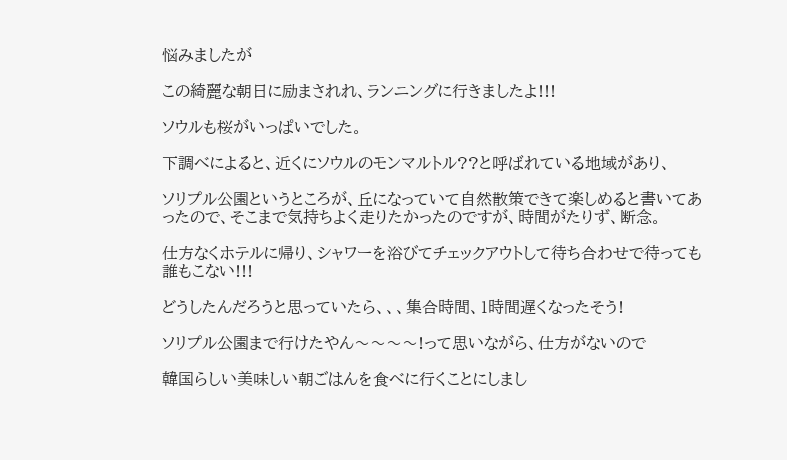悩みましたが

この綺麗な朝日に励まされれ、ランニングに行きましたよ!!!

ソウルも桜がいっぱいでした。

下調べによると、近くにソウルのモンマルトル??と呼ばれている地域があり、

ソリプル公園というところが、丘になっていて自然散策できて楽しめると書いてあったので、そこまで気持ちよく走りたかったのですが、時間がたりず、断念。

仕方なくホテルに帰り、シャワーを浴びてチェックアウトして待ち合わせで待っても誰もこない!!!

どうしたんだろうと思っていたら、、、集合時間、1時間遅くなったそう!

ソリプル公園まで行けたやん〜〜〜〜!って思いながら、仕方がないので

韓国らしい美味しい朝ごはんを食べに行くことにしまし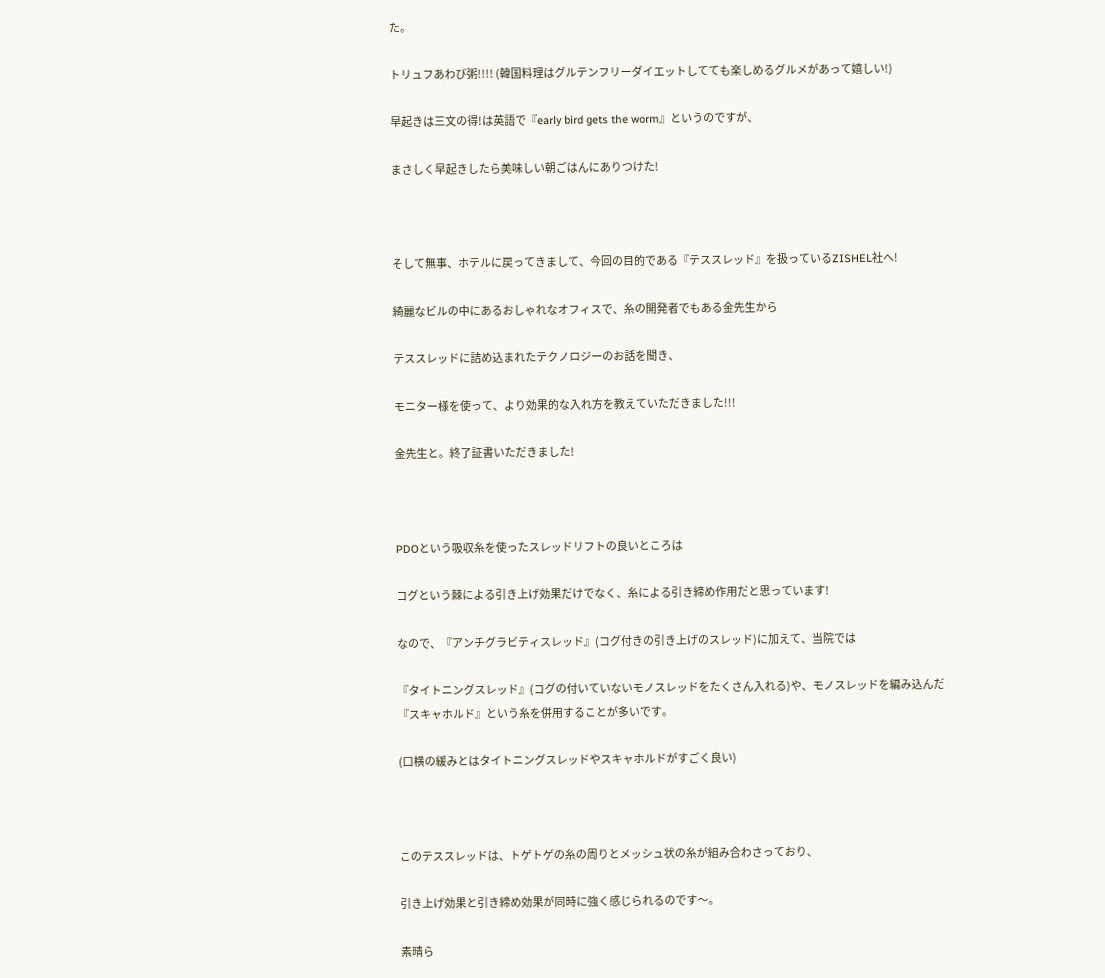た。

トリュフあわび粥!!!! (韓国料理はグルテンフリーダイエットしてても楽しめるグルメがあって嬉しい!)

早起きは三文の得!は英語で『early bird gets the worm』というのですが、

まさしく早起きしたら美味しい朝ごはんにありつけた!



そして無事、ホテルに戻ってきまして、今回の目的である『テススレッド』を扱っているZISHEL社へ!

綺麗なビルの中にあるおしゃれなオフィスで、糸の開発者でもある金先生から

テススレッドに詰め込まれたテクノロジーのお話を聞き、

モニター様を使って、より効果的な入れ方を教えていただきました!!!

金先生と。終了証書いただきました!



PDOという吸収糸を使ったスレッドリフトの良いところは

コグという棘による引き上げ効果だけでなく、糸による引き締め作用だと思っています!

なので、『アンチグラビティスレッド』(コグ付きの引き上げのスレッド)に加えて、当院では

『タイトニングスレッド』(コグの付いていないモノスレッドをたくさん入れる)や、モノスレッドを編み込んだ『スキャホルド』という糸を併用することが多いです。

(口横の緩みとはタイトニングスレッドやスキャホルドがすごく良い)



このテススレッドは、トゲトゲの糸の周りとメッシュ状の糸が組み合わさっており、

引き上げ効果と引き締め効果が同時に強く感じられるのです〜。

素晴ら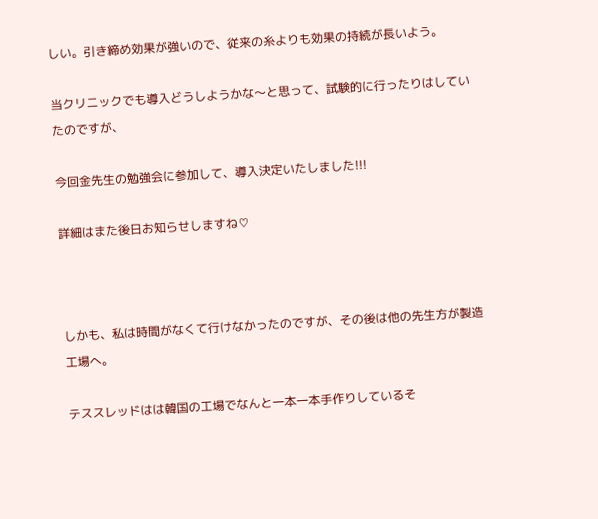しい。引き締め効果が強いので、従来の糸よりも効果の持続が長いよう。

当クリニックでも導入どうしようかな〜と思って、試験的に行ったりはしていたのですが、

今回金先生の勉強会に参加して、導入決定いたしました!!!

詳細はまた後日お知らせしますね♡



しかも、私は時間がなくて行けなかったのですが、その後は他の先生方が製造工場へ。

テススレッドはは韓国の工場でなんと一本一本手作りしているそ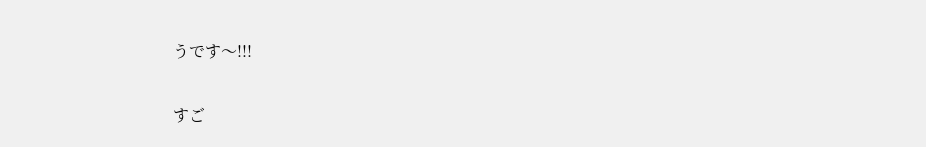うです〜!!!

すご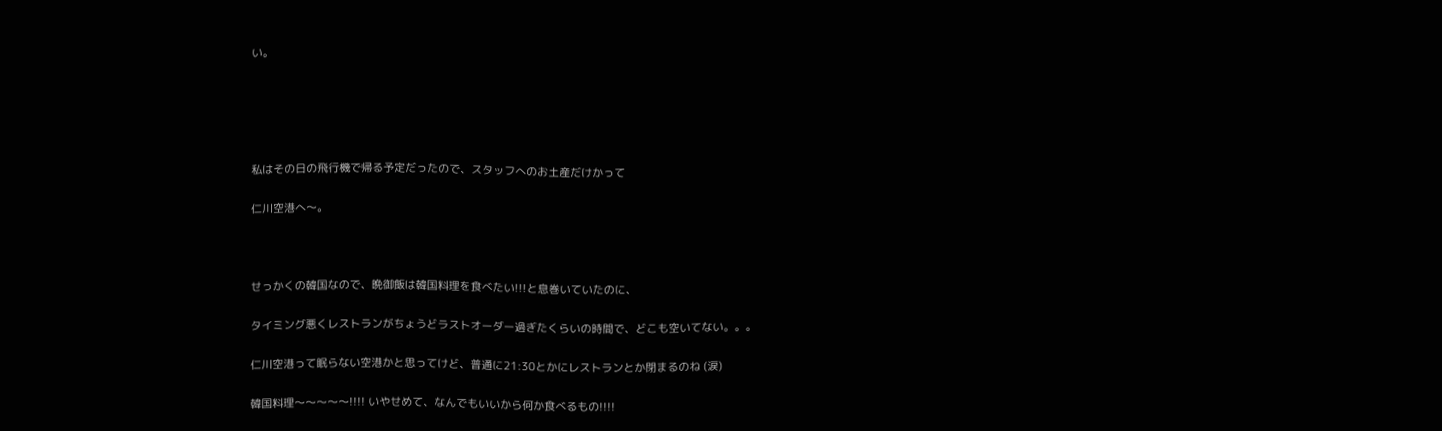い。





私はその日の飛行機で帰る予定だったので、スタッフへのお土産だけかって

仁川空港へ〜。



せっかくの韓国なので、晩御飯は韓国料理を食べたい!!!と息巻いていたのに、

タイミング悪くレストランがちょうどラストオーダー過ぎたくらいの時間で、どこも空いてない。。。

仁川空港って眠らない空港かと思ってけど、普通に21:30とかにレストランとか閉まるのね (涙)

韓国料理〜〜〜〜〜!!!! いやせめて、なんでもいいから何か食べるもの!!!!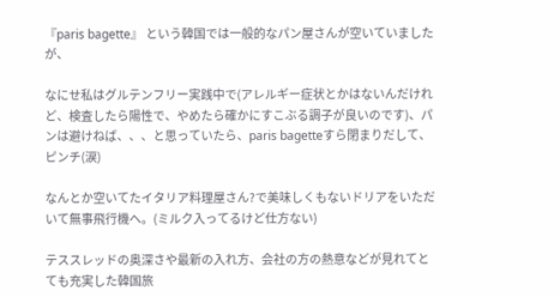『paris bagette』 という韓国では一般的なパン屋さんが空いていましたが、

なにせ私はグルテンフリー実践中で(アレルギー症状とかはないんだけれど、検査したら陽性で、やめたら確かにすこぶる調子が良いのです)、パンは避けねば、、、と思っていたら、paris bagetteすら閉まりだして、ピンチ(涙)

なんとか空いてたイタリア料理屋さん?で美味しくもないドリアをいただいて無事飛行機へ。(ミルク入ってるけど仕方ない)

テススレッドの奥深さや最新の入れ方、会社の方の熱意などが見れてとても充実した韓国旅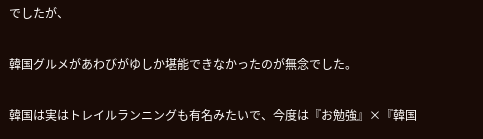でしたが、

韓国グルメがあわびがゆしか堪能できなかったのが無念でした。

韓国は実はトレイルランニングも有名みたいで、今度は『お勉強』×『韓国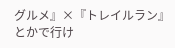グルメ』×『トレイルラン』とかで行け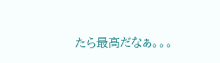たら最高だなぁ。。。